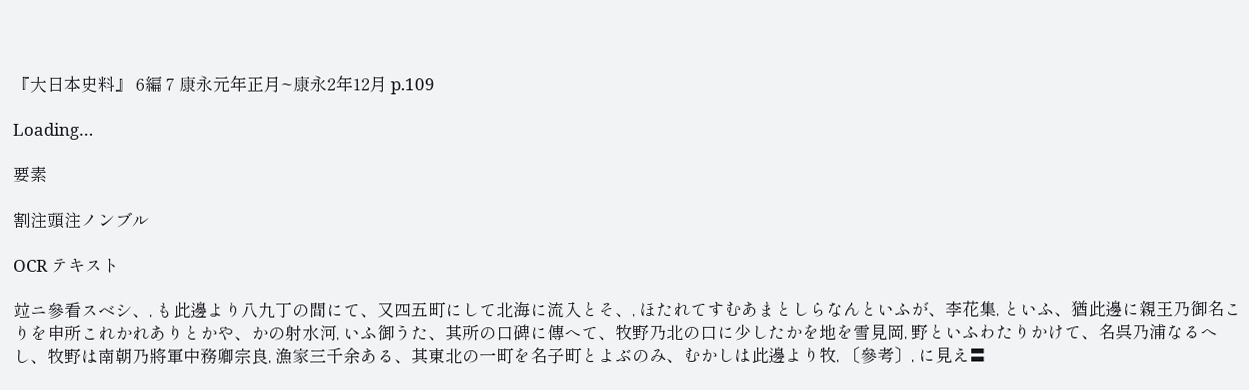『大日本史料』 6編 7 康永元年正月~康永2年12月 p.109

Loading…

要素

割注頭注ノンブル

OCR テキスト

竝ニ參看スベシ、, も此邊より八九丁の間にて、又四五町にして北海に流入とそ、, ほたれてすむあまとしらなんといふが、李花集, といふ、猶此邊に親王乃御名こりを申所これかれありとかや、かの射水河, いふ御うた、其所の口碑に傳へて、牧野乃北の口に少したかを地を雪見岡, 野といふわたりかけて、名呉乃浦なるへし、牧野は南朝乃將軍中務卿宗良, 漁家三千余ある、其東北の一町を名子町とよぶのみ、むかしは此邊より牧, 〔參考〕, に見え〓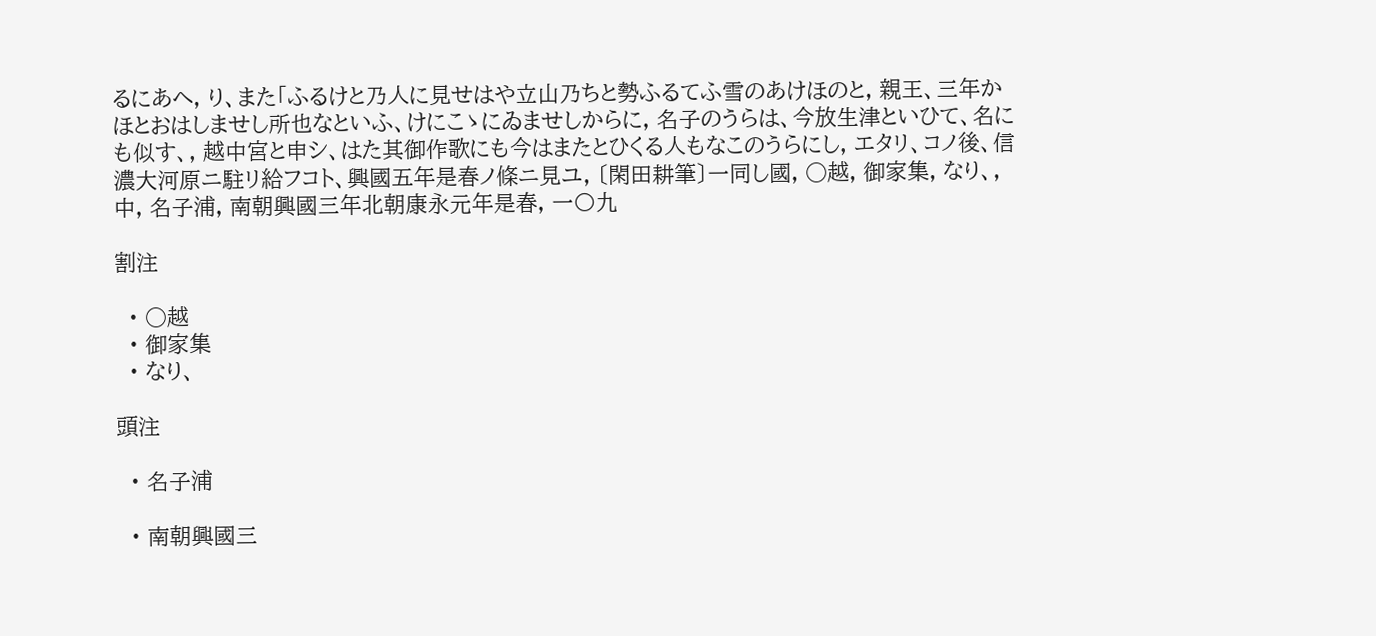るにあへ, り、また「ふるけと乃人に見せはや立山乃ちと勢ふるてふ雪のあけほのと, 親王、三年かほとおはしませし所也なといふ、けにこゝにゐませしからに, 名子のうらは、今放生津といひて、名にも似す、, 越中宮と申シ、はた其御作歌にも今はまたとひくる人もなこのうらにし, エタリ、コノ後、信濃大河原ニ駐リ給フコト、興國五年是春ノ條ニ見ユ, 〔閑田耕筆〕一同し國, ○越, 御家集, なり、, 中, 名子浦, 南朝興國三年北朝康永元年是春, 一〇九

割注

  • ○越
  • 御家集
  • なり、

頭注

  • 名子浦

  • 南朝興國三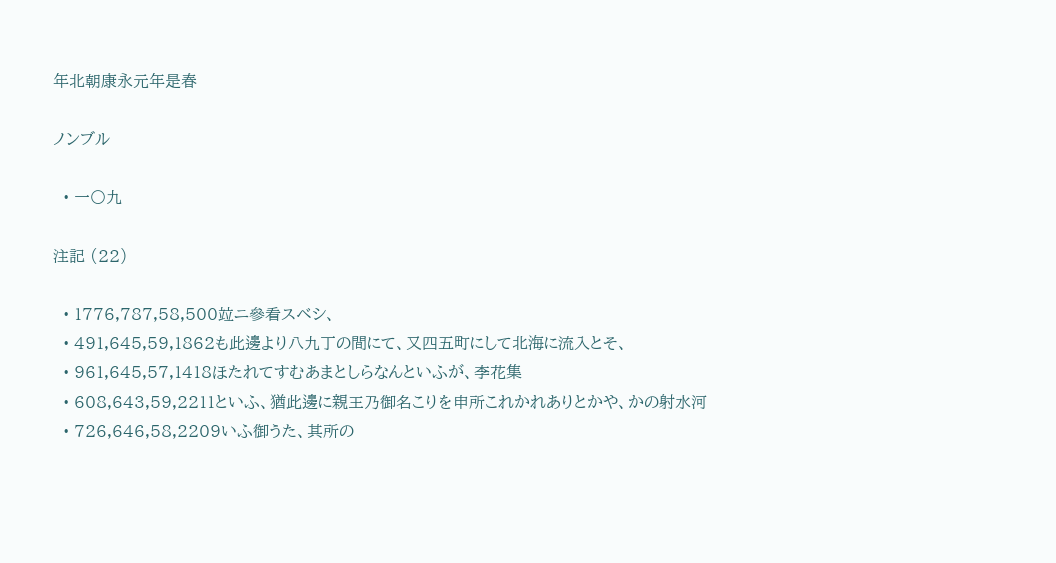年北朝康永元年是春

ノンブル

  • 一〇九

注記 (22)

  • 1776,787,58,500竝ニ參看スベシ、
  • 491,645,59,1862も此邊より八九丁の間にて、又四五町にして北海に流入とそ、
  • 961,645,57,1418ほたれてすむあまとしらなんといふが、李花集
  • 608,643,59,2211といふ、猶此邊に親王乃御名こりを申所これかれありとかや、かの射水河
  • 726,646,58,2209いふ御うた、其所の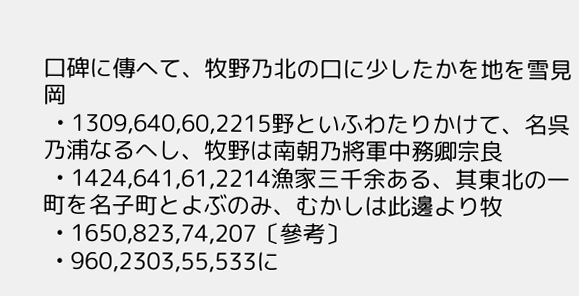口碑に傳へて、牧野乃北の口に少したかを地を雪見岡
  • 1309,640,60,2215野といふわたりかけて、名呉乃浦なるへし、牧野は南朝乃將軍中務卿宗良
  • 1424,641,61,2214漁家三千余ある、其東北の一町を名子町とよぶのみ、むかしは此邊より牧
  • 1650,823,74,207〔參考〕
  • 960,2303,55,533に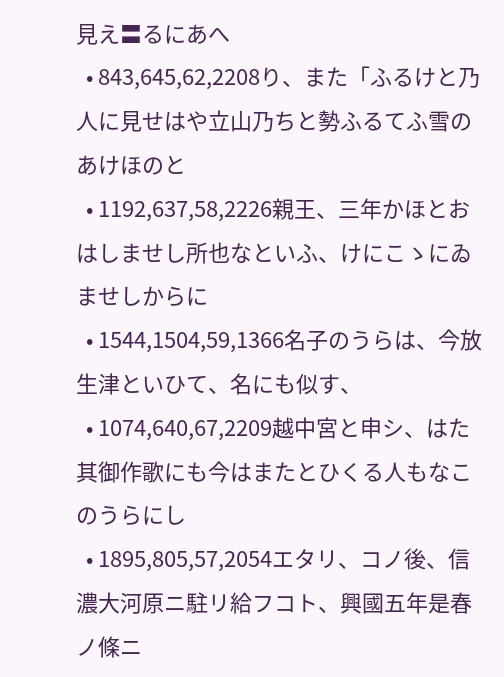見え〓るにあへ
  • 843,645,62,2208り、また「ふるけと乃人に見せはや立山乃ちと勢ふるてふ雪のあけほのと
  • 1192,637,58,2226親王、三年かほとおはしませし所也なといふ、けにこゝにゐませしからに
  • 1544,1504,59,1366名子のうらは、今放生津といひて、名にも似す、
  • 1074,640,67,2209越中宮と申シ、はた其御作歌にも今はまたとひくる人もなこのうらにし
  • 1895,805,57,2054エタリ、コノ後、信濃大河原ニ駐リ給フコト、興國五年是春ノ條ニ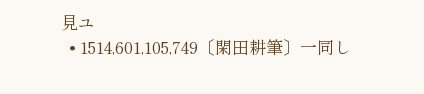見ユ
  • 1514,601,105,749〔閑田耕筆〕一同し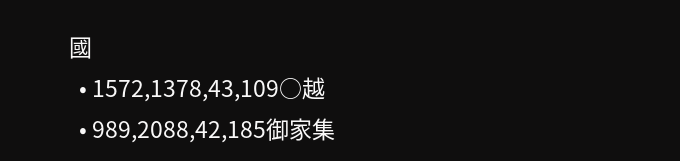國
  • 1572,1378,43,109○越
  • 989,2088,42,185御家集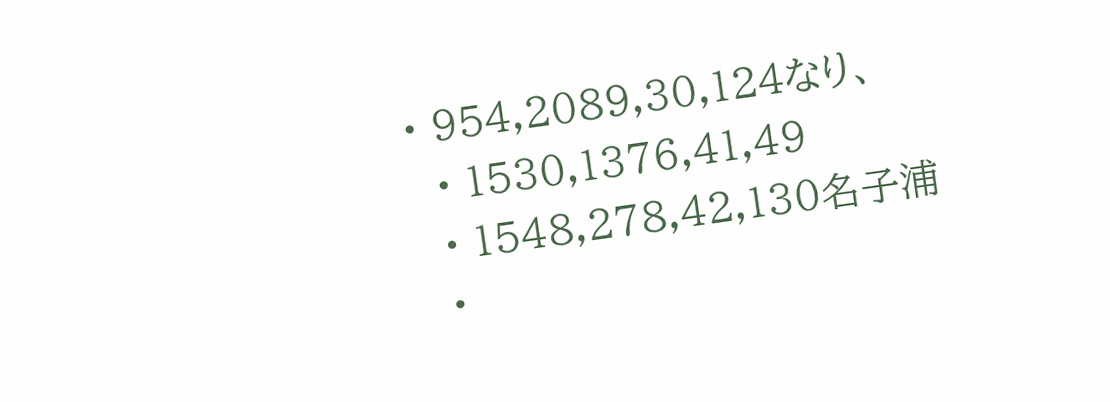• 954,2089,30,124なり、
  • 1530,1376,41,49
  • 1548,278,42,130名子浦
  •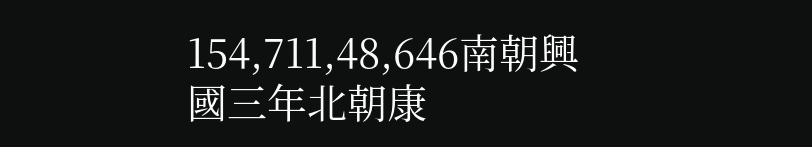154,711,48,646南朝興國三年北朝康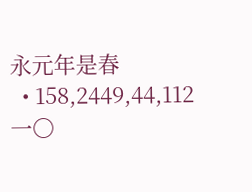永元年是春
  • 158,2449,44,112一〇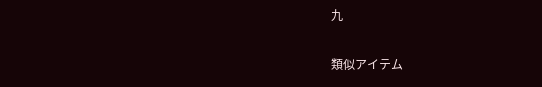九

類似アイテム